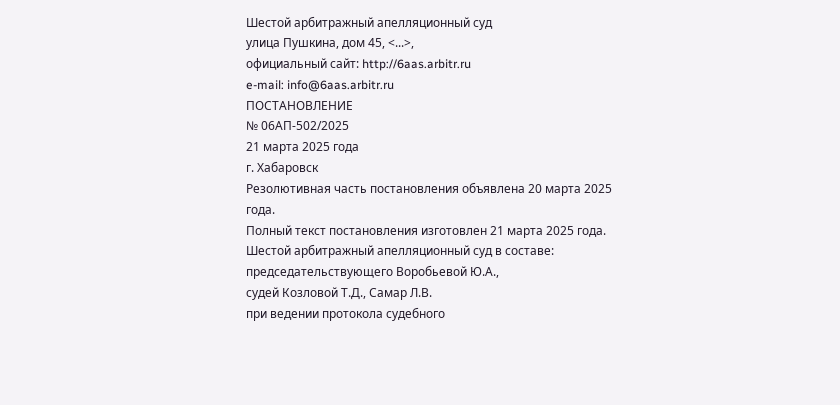Шестой арбитражный апелляционный суд
улица Пушкина, дом 45, <...>,
официальный сайт: http://6aas.arbitr.ru
e-mail: info@6aas.arbitr.ru
ПОСТАНОВЛЕНИЕ
№ 06АП-502/2025
21 марта 2025 года
г. Хабаровск
Резолютивная часть постановления объявлена 20 марта 2025 года.
Полный текст постановления изготовлен 21 марта 2025 года.
Шестой арбитражный апелляционный суд в составе:
председательствующего Воробьевой Ю.А.,
судей Козловой Т.Д., Самар Л.В.
при ведении протокола судебного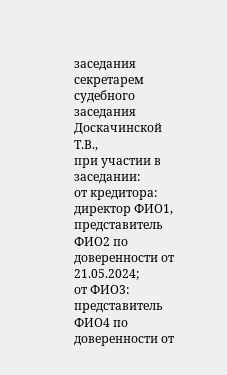заседания секретарем судебного заседания Доскачинской Т.В.,
при участии в заседании:
от кредитора: директор ФИО1, представитель ФИО2 по доверенности от 21.05.2024;
от ФИО3: представитель ФИО4 по доверенности от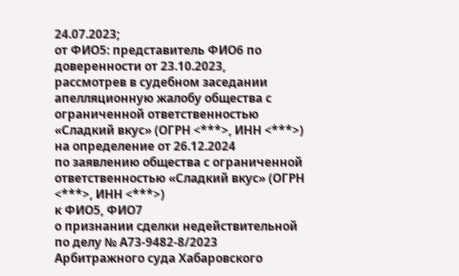24.07.2023;
от ФИО5: представитель ФИО6 по доверенности от 23.10.2023,
рассмотрев в судебном заседании апелляционную жалобу общества с ограниченной ответственностью «Сладкий вкус» (ОГРН <***>, ИНН <***>)
на определение от 26.12.2024
по заявлению общества с ограниченной ответственностью «Сладкий вкус» (ОГРН <***>, ИНН <***>)
к ФИО5, ФИО7
о признании сделки недействительной
по делу № А73-9482-8/2023
Арбитражного суда Хабаровского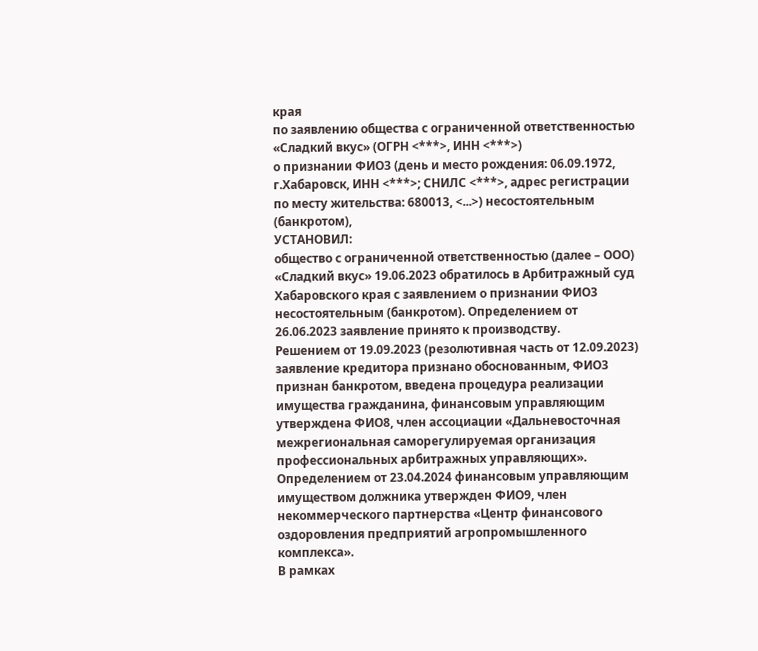края
по заявлению общества с ограниченной ответственностью «Сладкий вкус» (ОГРН <***>, ИНН <***>)
о признании ФИО3 (день и место рождения: 06.09.1972, г.Хабаровск, ИНН <***>; СНИЛС <***>, адрес регистрации по месту жительства: 680013, <...>) несостоятельным (банкротом),
УСТАНОВИЛ:
общество с ограниченной ответственностью (далее – ООО) «Сладкий вкус» 19.06.2023 обратилось в Арбитражный суд Хабаровского края с заявлением о признании ФИО3 несостоятельным (банкротом). Определением от 26.06.2023 заявление принято к производству.
Решением от 19.09.2023 (резолютивная часть от 12.09.2023) заявление кредитора признано обоснованным, ФИО3 признан банкротом, введена процедура реализации имущества гражданина, финансовым управляющим утверждена ФИО8, член ассоциации «Дальневосточная межрегиональная саморегулируемая организация профессиональных арбитражных управляющих».
Определением от 23.04.2024 финансовым управляющим имуществом должника утвержден ФИО9, член некоммерческого партнерства «Центр финансового оздоровления предприятий агропромышленного комплекса».
В рамках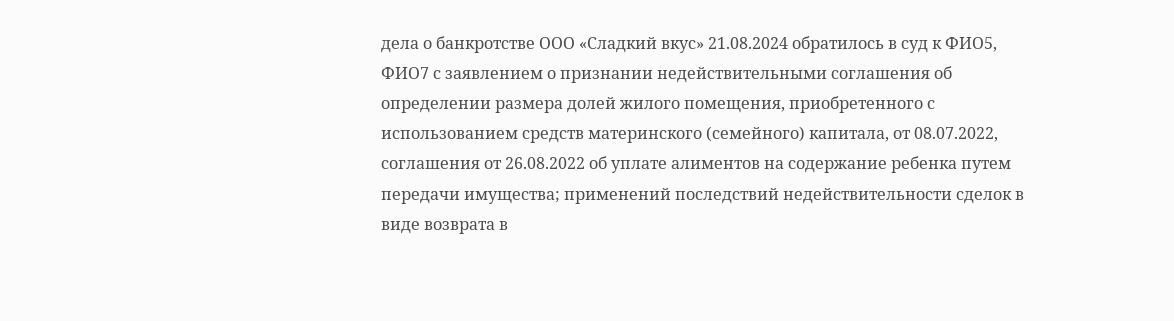дела о банкротстве ООО «Сладкий вкус» 21.08.2024 обратилось в суд к ФИО5, ФИО7 с заявлением о признании недействительными соглашения об определении размера долей жилого помещения, приобретенного с использованием средств материнского (семейного) капитала, от 08.07.2022, соглашения от 26.08.2022 об уплате алиментов на содержание ребенка путем передачи имущества; применений последствий недействительности сделок в виде возврата в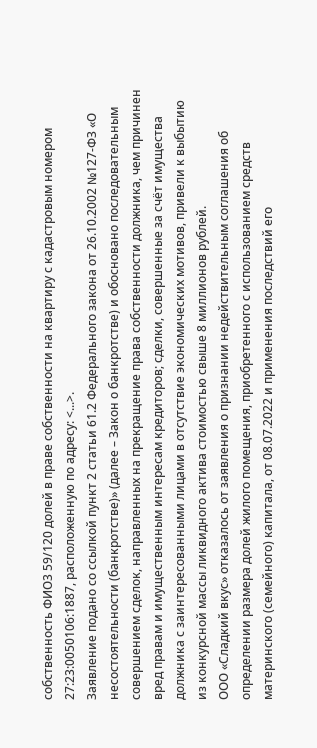собственность ФИО3 59/120 долей в праве собственности на квартиру с кадастровым номером 27:23:0050106:1887, расположенную по адресу: <...>.
Заявление подано со ссылкой пункт 2 статьи 61.2 Федерального закона от 26.10.2002 №127-ФЗ «О несостоятельности (банкротстве)» (далее – Закон о банкротстве) и обосновано последовательным совершением сделок, направленных на прекращение права собственности должника, чем причинен вред правам и имущественным интересам кредиторов; сделки, совершенные за счёт имущества должника с заинтересованными лицами в отсутствие экономических мотивов, привели к выбытию из конкурсной массы ликвидного актива стоимостью свыше 8 миллионов рублей.
ООО «Сладкий вкус» отказалось от заявления о признании недействительным соглашения об определении размера долей жилого помещения, приобретенного с использованием средств материнского (семейного) капитала, от 08.07.2022 и применения последствий его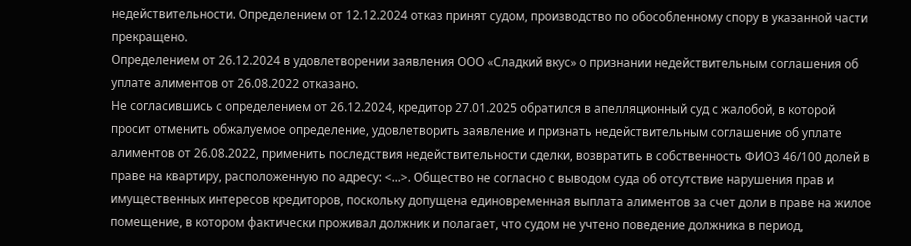недействительности. Определением от 12.12.2024 отказ принят судом, производство по обособленному спору в указанной части прекращено.
Определением от 26.12.2024 в удовлетворении заявления ООО «Сладкий вкус» о признании недействительным соглашения об уплате алиментов от 26.08.2022 отказано.
Не согласившись с определением от 26.12.2024, кредитор 27.01.2025 обратился в апелляционный суд с жалобой, в которой просит отменить обжалуемое определение, удовлетворить заявление и признать недействительным соглашение об уплате алиментов от 26.08.2022, применить последствия недействительности сделки, возвратить в собственность ФИО3 46/100 долей в праве на квартиру, расположенную по адресу: <...>. Общество не согласно с выводом суда об отсутствие нарушения прав и имущественных интересов кредиторов, поскольку допущена единовременная выплата алиментов за счет доли в праве на жилое помещение, в котором фактически проживал должник и полагает, что судом не учтено поведение должника в период,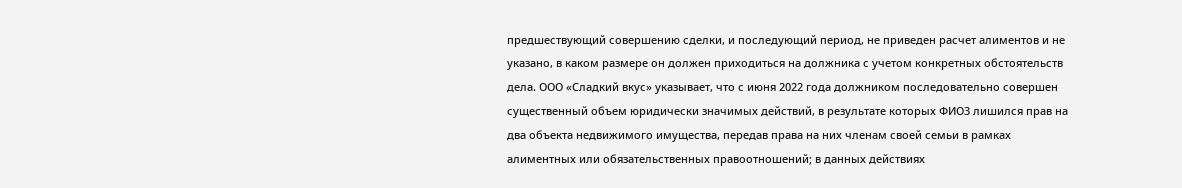предшествующий совершению сделки, и последующий период, не приведен расчет алиментов и не указано, в каком размере он должен приходиться на должника с учетом конкретных обстоятельств дела. ООО «Сладкий вкус» указывает, что с июня 2022 года должником последовательно совершен существенный объем юридически значимых действий, в результате которых ФИО3 лишился прав на два объекта недвижимого имущества, передав права на них членам своей семьи в рамках алиментных или обязательственных правоотношений; в данных действиях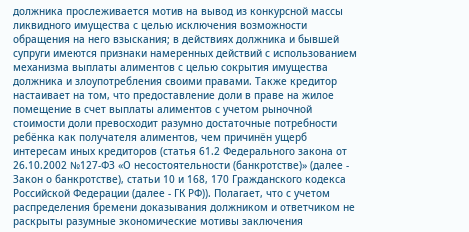должника прослеживается мотив на вывод из конкурсной массы ликвидного имущества с целью исключения возможности обращения на него взыскания; в действиях должника и бывшей супруги имеются признаки намеренных действий с использованием механизма выплаты алиментов с целью сокрытия имущества должника и злоупотребления своими правами. Также кредитор настаивает на том, что предоставление доли в праве на жилое помещение в счет выплаты алиментов с учетом рыночной стоимости доли превосходит разумно достаточные потребности ребёнка как получателя алиментов, чем причинён ущерб интересам иных кредиторов (статья 61.2 Федерального закона от 26.10.2002 №127-ФЗ «О несостоятельности (банкротстве)» (далее - Закон о банкротстве), статьи 10 и 168, 170 Гражданского кодекса Российской Федерации (далее - ГК РФ)). Полагает, что с учетом распределения бремени доказывания должником и ответчиком не раскрыты разумные экономические мотивы заключения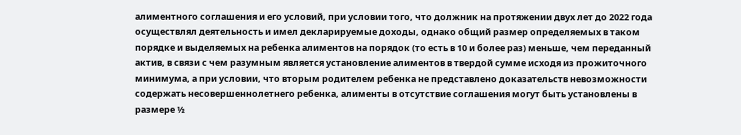алиментного соглашения и его условий, при условии того, что должник на протяжении двух лет до 2022 года осуществлял деятельность и имел декларируемые доходы, однако общий размер определяемых в таком порядке и выделяемых на ребенка алиментов на порядок (то есть в 10 и более раз) меньше, чем переданный актив, в связи с чем разумным является установление алиментов в твердой сумме исходя из прожиточного минимума, а при условии, что вторым родителем ребенка не представлено доказательств невозможности содержать несовершеннолетнего ребенка, алименты в отсутствие соглашения могут быть установлены в размере ½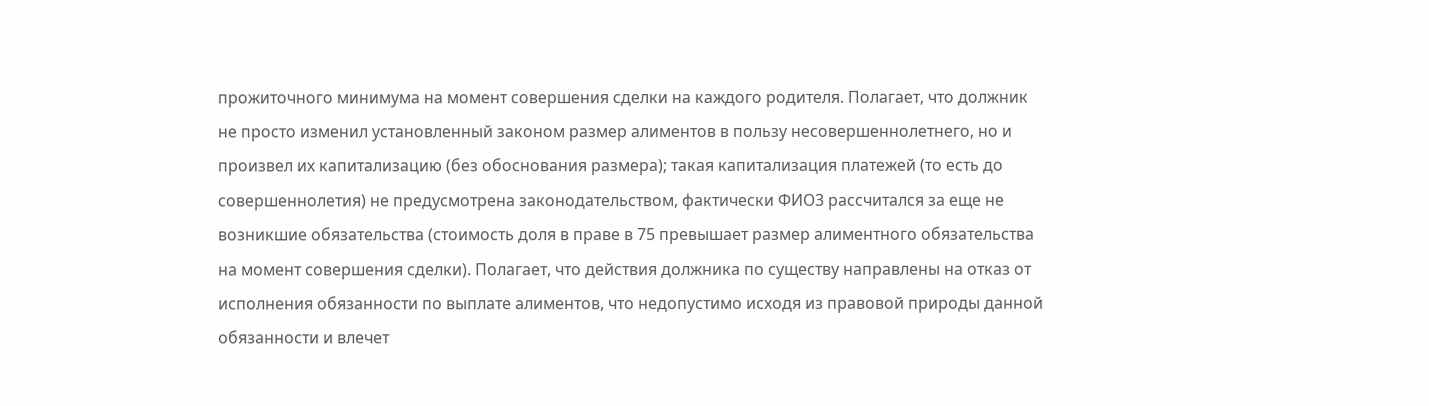прожиточного минимума на момент совершения сделки на каждого родителя. Полагает, что должник не просто изменил установленный законом размер алиментов в пользу несовершеннолетнего, но и произвел их капитализацию (без обоснования размера); такая капитализация платежей (то есть до совершеннолетия) не предусмотрена законодательством, фактически ФИО3 рассчитался за еще не возникшие обязательства (стоимость доля в праве в 75 превышает размер алиментного обязательства на момент совершения сделки). Полагает, что действия должника по существу направлены на отказ от исполнения обязанности по выплате алиментов, что недопустимо исходя из правовой природы данной обязанности и влечет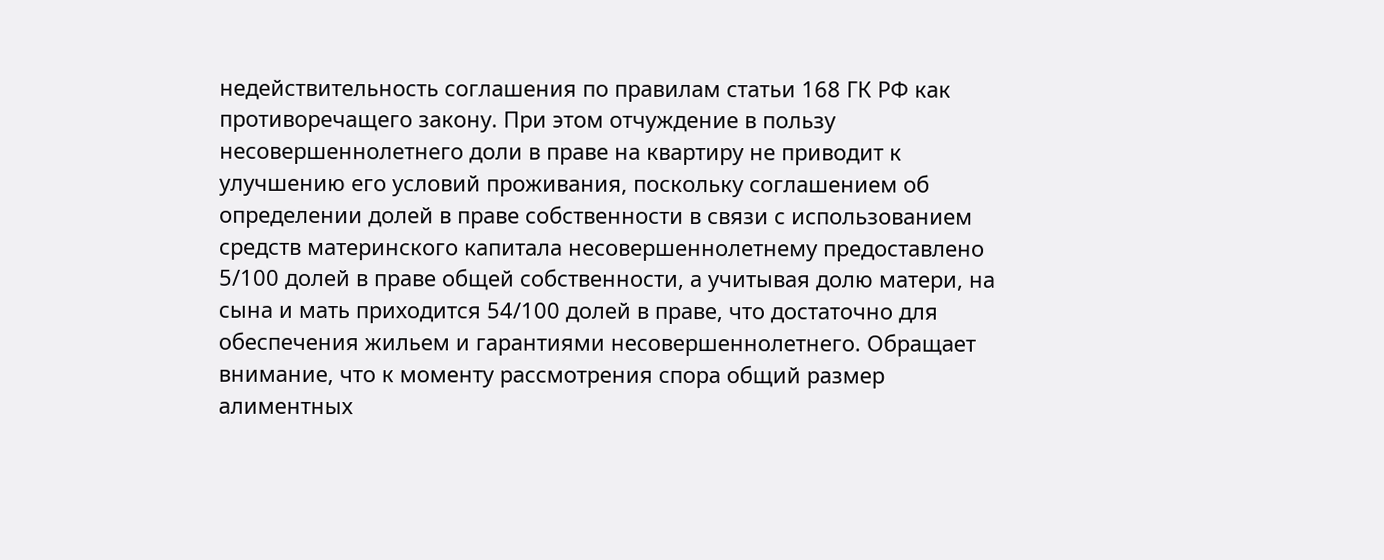недействительность соглашения по правилам статьи 168 ГК РФ как противоречащего закону. При этом отчуждение в пользу несовершеннолетнего доли в праве на квартиру не приводит к улучшению его условий проживания, поскольку соглашением об определении долей в праве собственности в связи с использованием средств материнского капитала несовершеннолетнему предоставлено 5/100 долей в праве общей собственности, а учитывая долю матери, на сына и мать приходится 54/100 долей в праве, что достаточно для обеспечения жильем и гарантиями несовершеннолетнего. Обращает внимание, что к моменту рассмотрения спора общий размер алиментных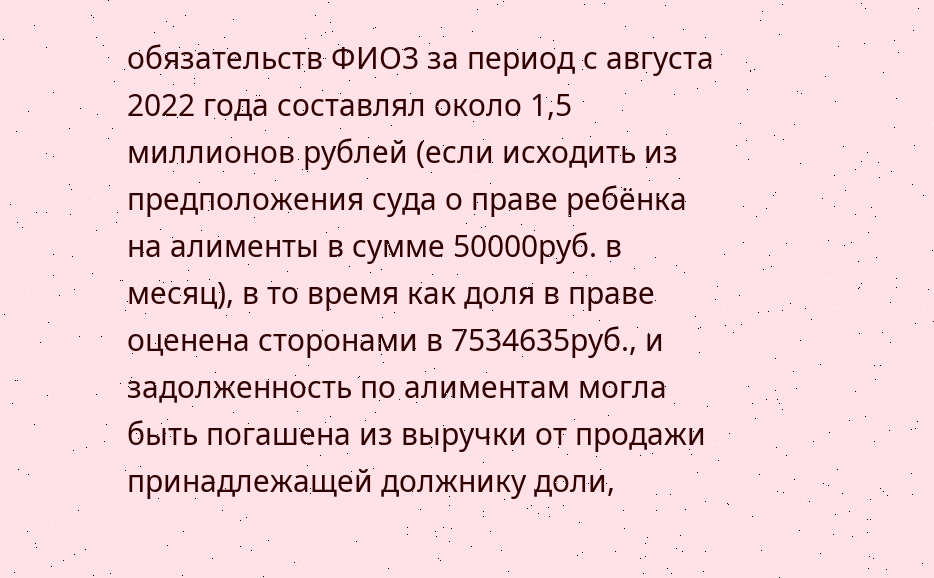обязательств ФИО3 за период с августа 2022 года составлял около 1,5 миллионов рублей (если исходить из предположения суда о праве ребёнка на алименты в сумме 50000руб. в месяц), в то время как доля в праве оценена сторонами в 7534635руб., и задолженность по алиментам могла быть погашена из выручки от продажи принадлежащей должнику доли,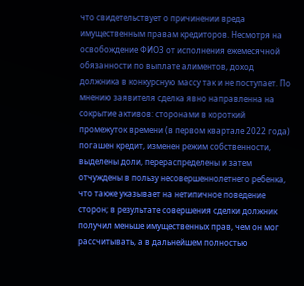что свидетельствует о причинении вреда имущественным правам кредиторов. Несмотря на освобождение ФИО3 от исполнения ежемесячной обязанности по выплате алиментов, доход должника в конкурсную массу так и не поступает. По мнению заявителя сделка явно направленна на сокрытие активов: сторонами в короткий промежуток времени (в первом квартале 2022 года) погашен кредит, изменен режим собственности, выделены доли, перераспределены и затем отчуждены в пользу несовершеннолетнего ребенка, что также указывает на нетипичное поведение сторон; в результате совершения сделки должник получил меньше имущественных прав, чем он мог рассчитывать, а в дальнейшем полностью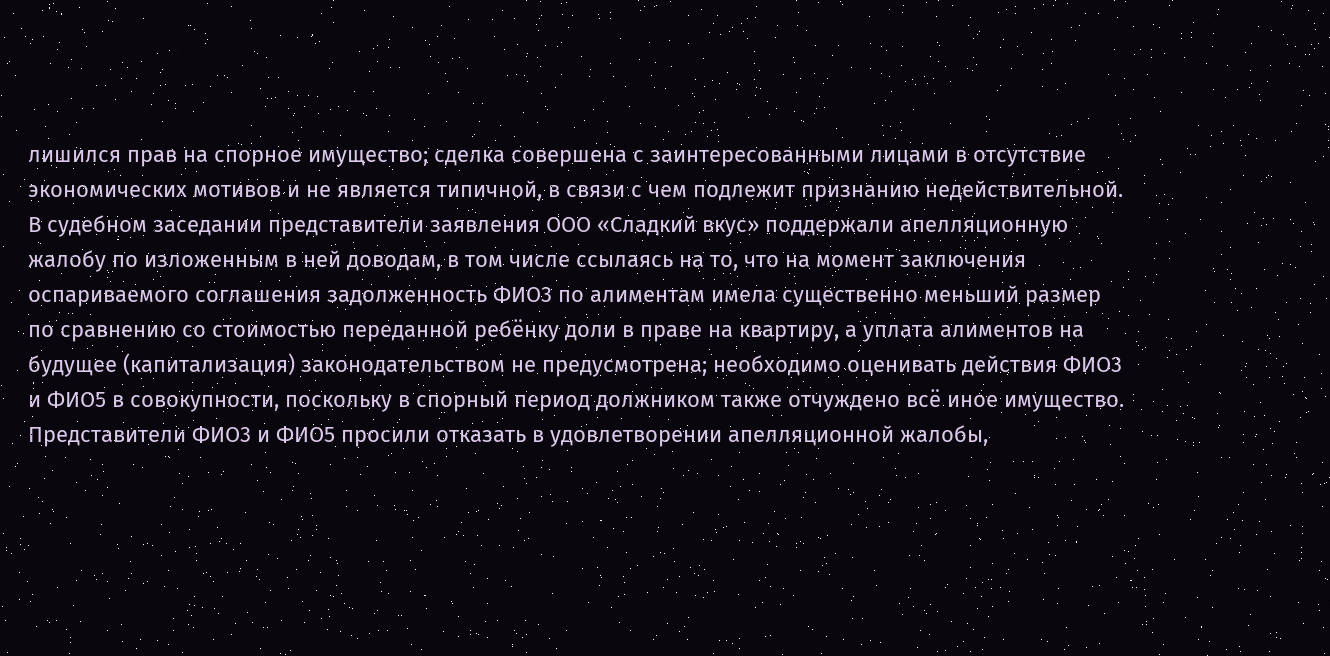лишился прав на спорное имущество; сделка совершена с заинтересованными лицами в отсутствие экономических мотивов и не является типичной, в связи с чем подлежит признанию недействительной.
В судебном заседании представители заявления ООО «Сладкий вкус» поддержали апелляционную жалобу по изложенным в ней доводам, в том числе ссылаясь на то, что на момент заключения оспариваемого соглашения задолженность ФИО3 по алиментам имела существенно меньший размер по сравнению со стоимостью переданной ребёнку доли в праве на квартиру, а уплата алиментов на будущее (капитализация) законодательством не предусмотрена; необходимо оценивать действия ФИО3 и ФИО5 в совокупности, поскольку в спорный период должником также отчуждено всё иное имущество.
Представители ФИО3 и ФИО5 просили отказать в удовлетворении апелляционной жалобы,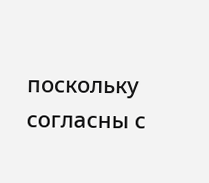поскольку согласны с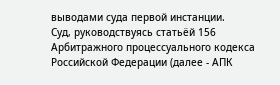выводами суда первой инстанции.
Суд, руководствуясь статьёй 156 Арбитражного процессуального кодекса Российской Федерации (далее - АПК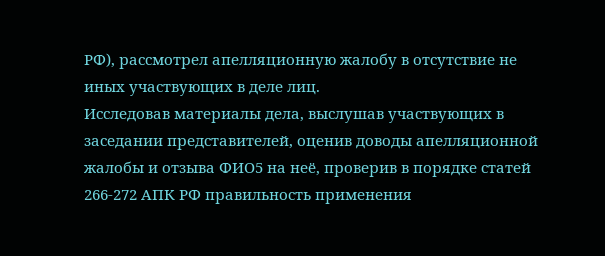РФ), рассмотрел апелляционную жалобу в отсутствие не иных участвующих в деле лиц.
Исследовав материалы дела, выслушав участвующих в заседании представителей, оценив доводы апелляционной жалобы и отзыва ФИО5 на неё, проверив в порядке статей 266-272 АПК РФ правильность применения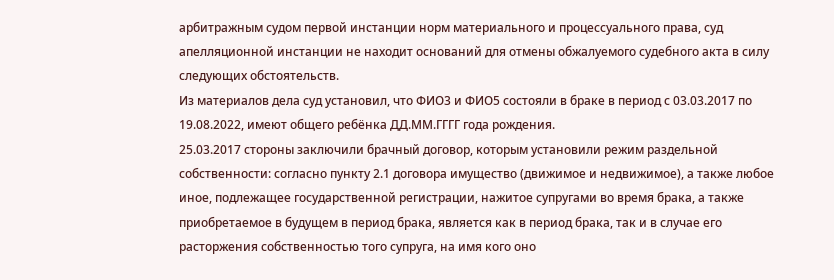арбитражным судом первой инстанции норм материального и процессуального права, суд апелляционной инстанции не находит оснований для отмены обжалуемого судебного акта в силу следующих обстоятельств.
Из материалов дела суд установил, что ФИО3 и ФИО5 состояли в браке в период с 03.03.2017 по 19.08.2022, имеют общего ребёнка ДД.ММ.ГГГГ года рождения.
25.03.2017 стороны заключили брачный договор, которым установили режим раздельной собственности: согласно пункту 2.1 договора имущество (движимое и недвижимое), а также любое иное, подлежащее государственной регистрации, нажитое супругами во время брака, а также приобретаемое в будущем в период брака, является как в период брака, так и в случае его расторжения собственностью того супруга, на имя кого оно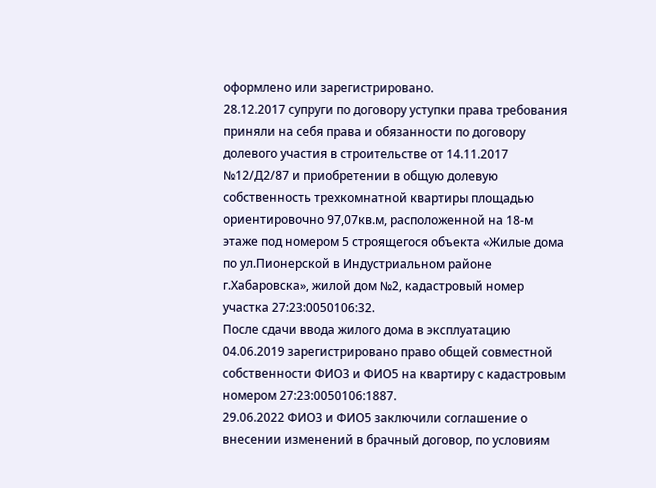оформлено или зарегистрировано.
28.12.2017 супруги по договору уступки права требования приняли на себя права и обязанности по договору долевого участия в строительстве от 14.11.2017 №12/Д2/87 и приобретении в общую долевую собственность трехкомнатной квартиры площадью ориентировочно 97,07кв.м, расположенной на 18-м этаже под номером 5 строящегося объекта «Жилые дома по ул.Пионерской в Индустриальном районе г.Хабаровска», жилой дом №2, кадастровый номер участка 27:23:0050106:32.
После сдачи ввода жилого дома в эксплуатацию 04.06.2019 зарегистрировано право общей совместной собственности ФИО3 и ФИО5 на квартиру с кадастровым номером 27:23:0050106:1887.
29.06.2022 ФИО3 и ФИО5 заключили соглашение о внесении изменений в брачный договор, по условиям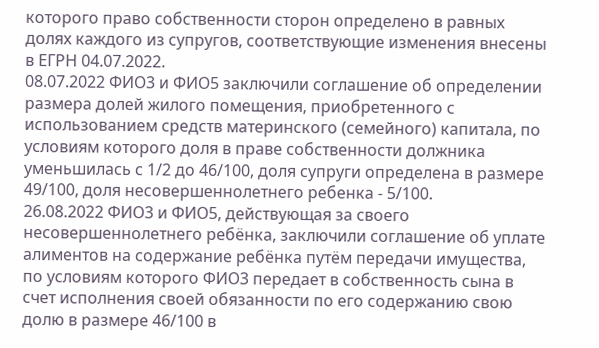которого право собственности сторон определено в равных долях каждого из супругов, соответствующие изменения внесены в ЕГРН 04.07.2022.
08.07.2022 ФИО3 и ФИО5 заключили соглашение об определении размера долей жилого помещения, приобретенного с использованием средств материнского (семейного) капитала, по условиям которого доля в праве собственности должника уменьшилась с 1/2 до 46/100, доля супруги определена в размере 49/100, доля несовершеннолетнего ребенка - 5/100.
26.08.2022 ФИО3 и ФИО5, действующая за своего несовершеннолетнего ребёнка, заключили соглашение об уплате алиментов на содержание ребёнка путём передачи имущества, по условиям которого ФИО3 передает в собственность сына в счет исполнения своей обязанности по его содержанию свою долю в размере 46/100 в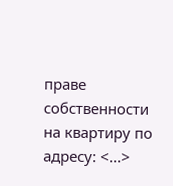праве собственности на квартиру по адресу: <...>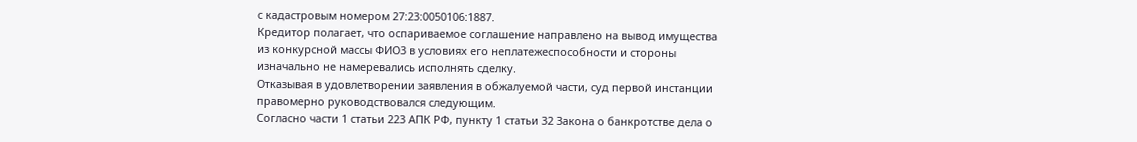с кадастровым номером 27:23:0050106:1887.
Кредитор полагает, что оспариваемое соглашение направлено на вывод имущества из конкурсной массы ФИО3 в условиях его неплатежеспособности и стороны изначально не намеревались исполнять сделку.
Отказывая в удовлетворении заявления в обжалуемой части, суд первой инстанции правомерно руководствовался следующим.
Согласно части 1 статьи 223 АПК РФ, пункту 1 статьи 32 Закона о банкротстве дела о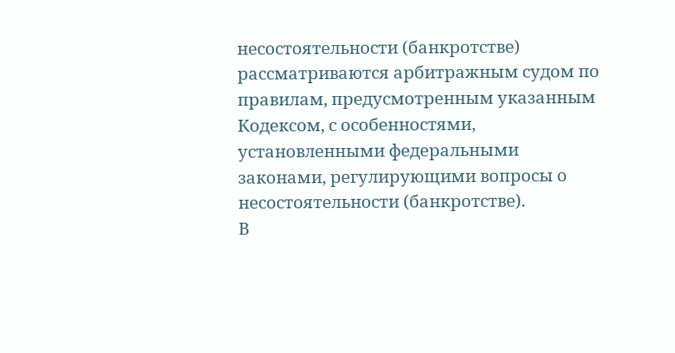несостоятельности (банкротстве) рассматриваются арбитражным судом по правилам, предусмотренным указанным Кодексом, с особенностями, установленными федеральными законами, регулирующими вопросы о несостоятельности (банкротстве).
В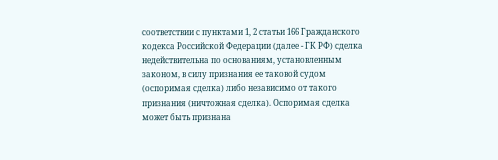соответствии с пунктами 1, 2 статьи 166 Гражданского кодекса Российской Федерации (далее - ГК РФ) сделка недействительна по основаниям, установленным законом, в силу признания ее таковой судом (оспоримая сделка) либо независимо от такого признания (ничтожная сделка). Оспоримая сделка может быть признана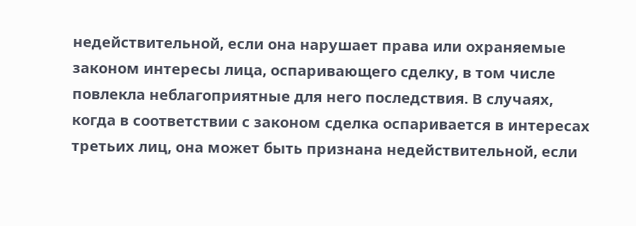недействительной, если она нарушает права или охраняемые законом интересы лица, оспаривающего сделку, в том числе повлекла неблагоприятные для него последствия. В случаях, когда в соответствии с законом сделка оспаривается в интересах третьих лиц, она может быть признана недействительной, если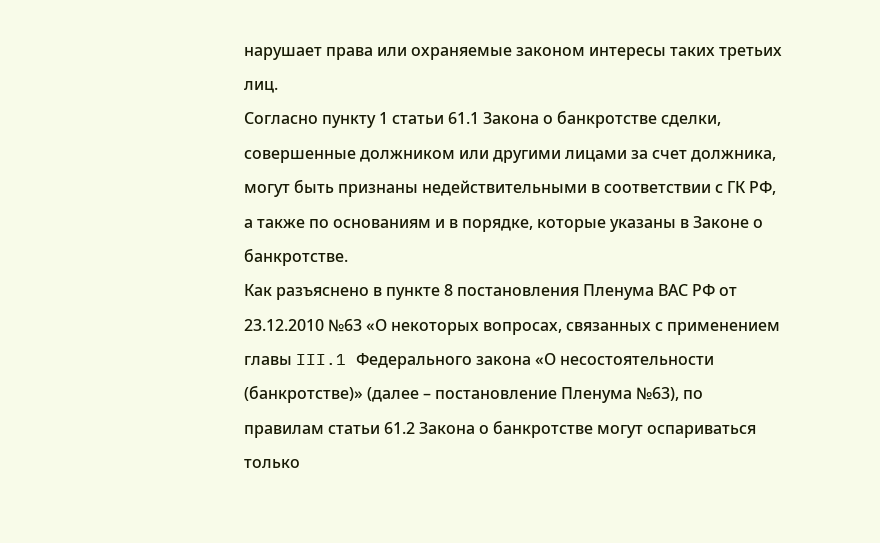нарушает права или охраняемые законом интересы таких третьих лиц.
Согласно пункту 1 статьи 61.1 Закона о банкротстве сделки, совершенные должником или другими лицами за счет должника, могут быть признаны недействительными в соответствии с ГК РФ, а также по основаниям и в порядке, которые указаны в Законе о банкротстве.
Как разъяснено в пункте 8 постановления Пленума ВАС РФ от 23.12.2010 №63 «О некоторых вопросах, связанных с применением главы III.1 Федерального закона «О несостоятельности (банкротстве)» (далее – постановление Пленума №63), по правилам статьи 61.2 Закона о банкротстве могут оспариваться только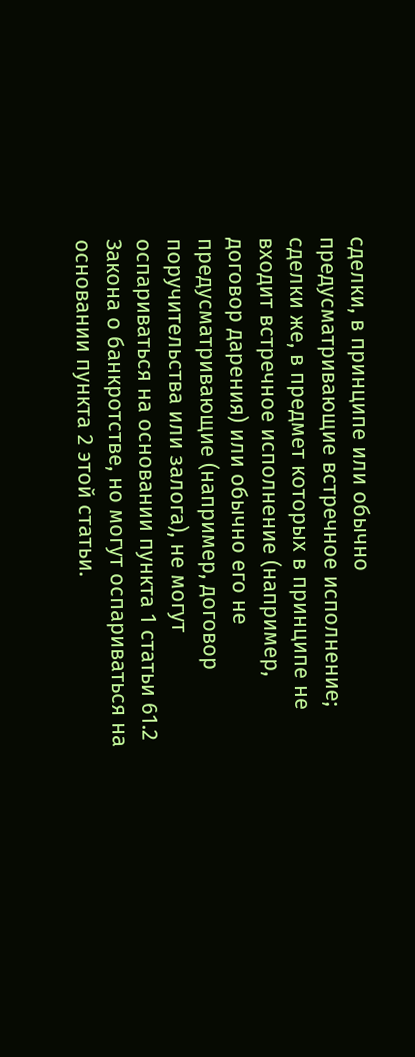сделки, в принципе или обычно предусматривающие встречное исполнение; сделки же, в предмет которых в принципе не входит встречное исполнение (например, договор дарения) или обычно его не предусматривающие (например, договор поручительства или залога), не могут оспариваться на основании пункта 1 статьи 61.2 Закона о банкротстве, но могут оспариваться на основании пункта 2 этой статьи.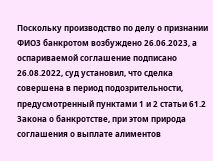Поскольку производство по делу о признании ФИО3 банкротом возбуждено 26.06.2023, а оспариваемой соглашение подписано 26.08.2022, суд установил, что сделка совершена в период подозрительности, предусмотренный пунктами 1 и 2 статьи 61.2 Закона о банкротстве, при этом природа соглашения о выплате алиментов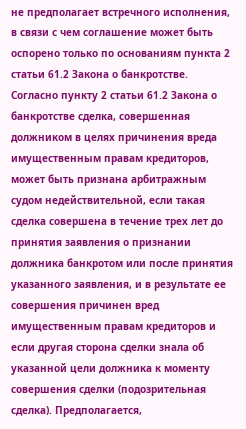не предполагает встречного исполнения, в связи с чем соглашение может быть оспорено только по основаниям пункта 2 статьи 61.2 Закона о банкротстве.
Согласно пункту 2 статьи 61.2 Закона о банкротстве сделка, совершенная должником в целях причинения вреда имущественным правам кредиторов, может быть признана арбитражным судом недействительной, если такая сделка совершена в течение трех лет до принятия заявления о признании должника банкротом или после принятия указанного заявления, и в результате ее совершения причинен вред имущественным правам кредиторов и если другая сторона сделки знала об указанной цели должника к моменту совершения сделки (подозрительная сделка). Предполагается,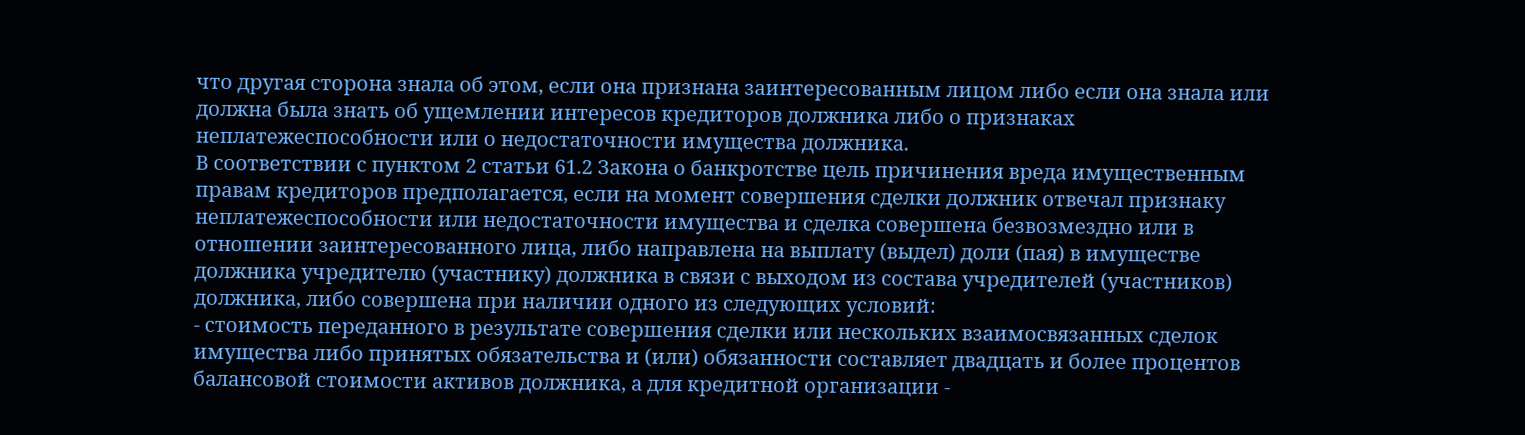что другая сторона знала об этом, если она признана заинтересованным лицом либо если она знала или должна была знать об ущемлении интересов кредиторов должника либо о признаках неплатежеспособности или о недостаточности имущества должника.
В соответствии с пунктом 2 статьи 61.2 Закона о банкротстве цель причинения вреда имущественным правам кредиторов предполагается, если на момент совершения сделки должник отвечал признаку неплатежеспособности или недостаточности имущества и сделка совершена безвозмездно или в отношении заинтересованного лица, либо направлена на выплату (выдел) доли (пая) в имуществе должника учредителю (участнику) должника в связи с выходом из состава учредителей (участников) должника, либо совершена при наличии одного из следующих условий:
- стоимость переданного в результате совершения сделки или нескольких взаимосвязанных сделок имущества либо принятых обязательства и (или) обязанности составляет двадцать и более процентов балансовой стоимости активов должника, а для кредитной организации -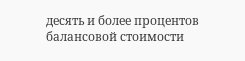десять и более процентов балансовой стоимости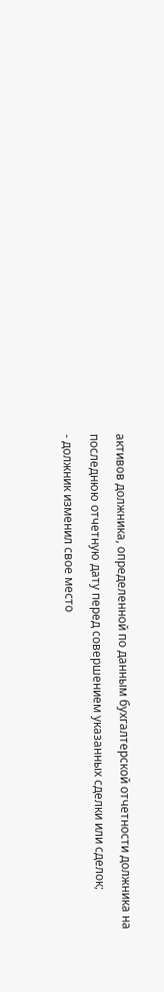активов должника, определенной по данным бухгалтерской отчетности должника на последнюю отчетную дату перед совершением указанных сделки или сделок;
- должник изменил свое место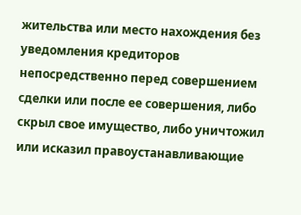жительства или место нахождения без уведомления кредиторов непосредственно перед совершением сделки или после ее совершения, либо скрыл свое имущество, либо уничтожил или исказил правоустанавливающие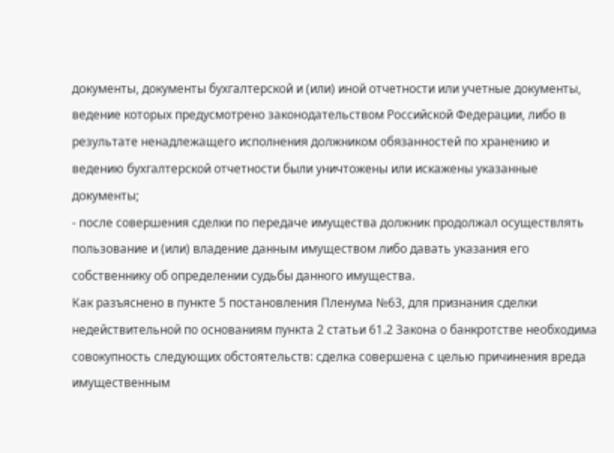документы, документы бухгалтерской и (или) иной отчетности или учетные документы, ведение которых предусмотрено законодательством Российской Федерации, либо в результате ненадлежащего исполнения должником обязанностей по хранению и ведению бухгалтерской отчетности были уничтожены или искажены указанные документы;
- после совершения сделки по передаче имущества должник продолжал осуществлять пользование и (или) владение данным имуществом либо давать указания его собственнику об определении судьбы данного имущества.
Как разъяснено в пункте 5 постановления Пленума №63, для признания сделки недействительной по основаниям пункта 2 статьи 61.2 Закона о банкротстве необходима совокупность следующих обстоятельств: сделка совершена с целью причинения вреда имущественным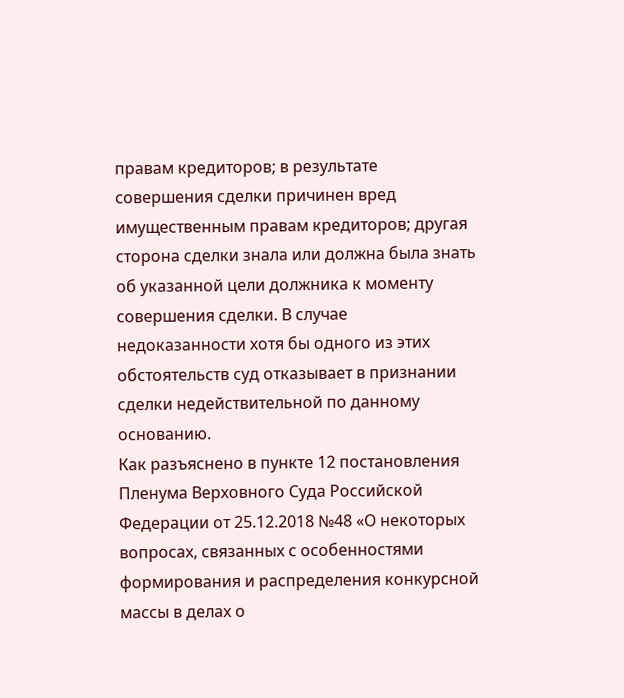правам кредиторов; в результате совершения сделки причинен вред имущественным правам кредиторов; другая сторона сделки знала или должна была знать об указанной цели должника к моменту совершения сделки. В случае недоказанности хотя бы одного из этих обстоятельств суд отказывает в признании сделки недействительной по данному основанию.
Как разъяснено в пункте 12 постановления Пленума Верховного Суда Российской Федерации от 25.12.2018 №48 «О некоторых вопросах, связанных с особенностями формирования и распределения конкурсной массы в делах о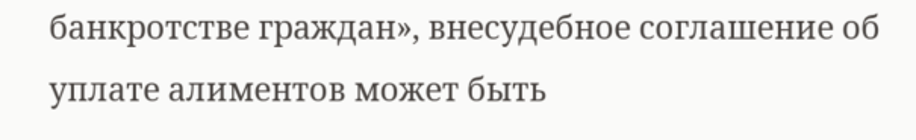банкротстве граждан», внесудебное соглашение об уплате алиментов может быть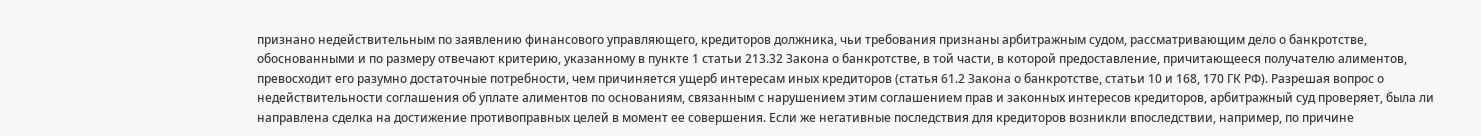признано недействительным по заявлению финансового управляющего, кредиторов должника, чьи требования признаны арбитражным судом, рассматривающим дело о банкротстве, обоснованными и по размеру отвечают критерию, указанному в пункте 1 статьи 213.32 Закона о банкротстве, в той части, в которой предоставление, причитающееся получателю алиментов, превосходит его разумно достаточные потребности, чем причиняется ущерб интересам иных кредиторов (статья 61.2 Закона о банкротстве, статьи 10 и 168, 170 ГК РФ). Разрешая вопрос о недействительности соглашения об уплате алиментов по основаниям, связанным с нарушением этим соглашением прав и законных интересов кредиторов, арбитражный суд проверяет, была ли направлена сделка на достижение противоправных целей в момент ее совершения. Если же негативные последствия для кредиторов возникли впоследствии, например, по причине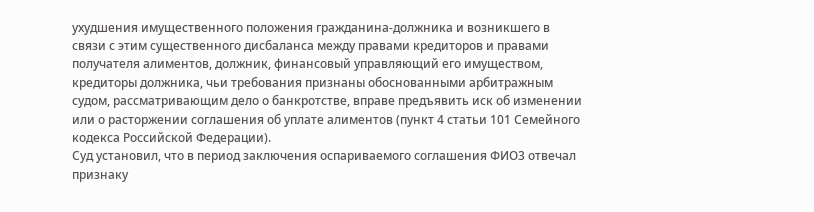ухудшения имущественного положения гражданина-должника и возникшего в связи с этим существенного дисбаланса между правами кредиторов и правами получателя алиментов, должник, финансовый управляющий его имуществом, кредиторы должника, чьи требования признаны обоснованными арбитражным судом, рассматривающим дело о банкротстве, вправе предъявить иск об изменении или о расторжении соглашения об уплате алиментов (пункт 4 статьи 101 Семейного кодекса Российской Федерации).
Суд установил, что в период заключения оспариваемого соглашения ФИО3 отвечал признаку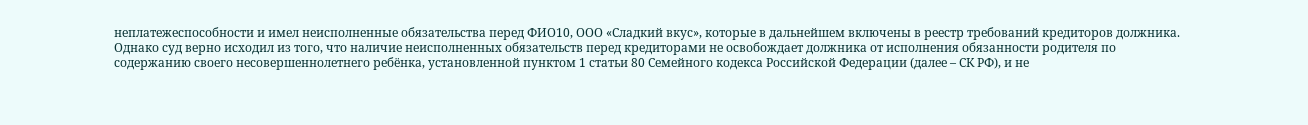неплатежеспособности и имел неисполненные обязательства перед ФИО10, ООО «Сладкий вкус», которые в дальнейшем включены в реестр требований кредиторов должника.
Однако суд верно исходил из того, что наличие неисполненных обязательств перед кредиторами не освобождает должника от исполнения обязанности родителя по содержанию своего несовершеннолетнего ребёнка, установленной пунктом 1 статьи 80 Семейного кодекса Российской Федерации (далее – СК РФ), и не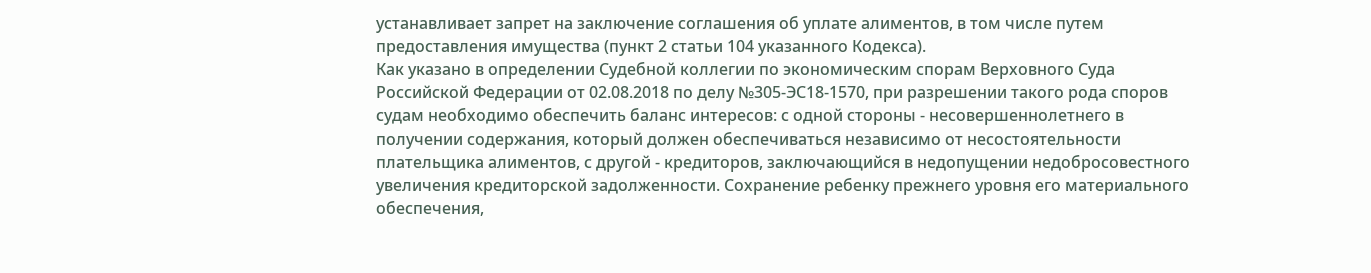устанавливает запрет на заключение соглашения об уплате алиментов, в том числе путем предоставления имущества (пункт 2 статьи 104 указанного Кодекса).
Как указано в определении Судебной коллегии по экономическим спорам Верховного Суда Российской Федерации от 02.08.2018 по делу №305-ЭС18-1570, при разрешении такого рода споров судам необходимо обеспечить баланс интересов: с одной стороны - несовершеннолетнего в получении содержания, который должен обеспечиваться независимо от несостоятельности плательщика алиментов, с другой - кредиторов, заключающийся в недопущении недобросовестного увеличения кредиторской задолженности. Сохранение ребенку прежнего уровня его материального обеспечения,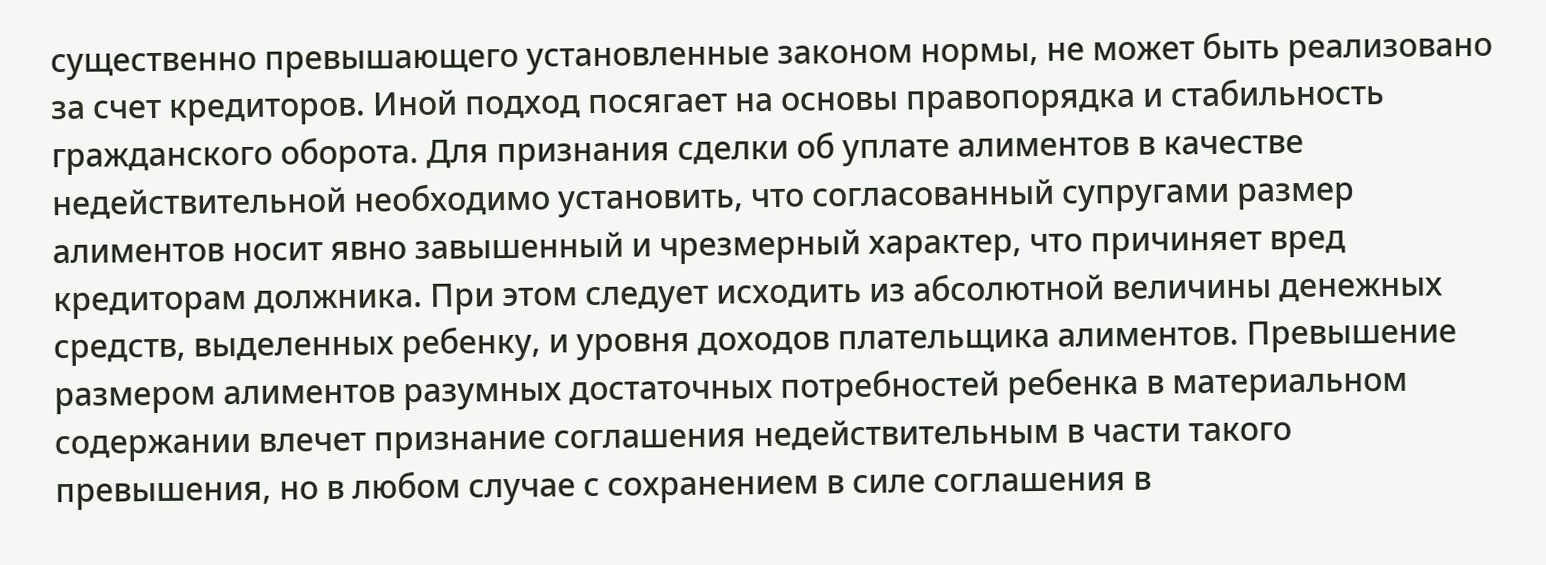существенно превышающего установленные законом нормы, не может быть реализовано за счет кредиторов. Иной подход посягает на основы правопорядка и стабильность гражданского оборота. Для признания сделки об уплате алиментов в качестве недействительной необходимо установить, что согласованный супругами размер алиментов носит явно завышенный и чрезмерный характер, что причиняет вред кредиторам должника. При этом следует исходить из абсолютной величины денежных средств, выделенных ребенку, и уровня доходов плательщика алиментов. Превышение размером алиментов разумных достаточных потребностей ребенка в материальном содержании влечет признание соглашения недействительным в части такого превышения, но в любом случае с сохранением в силе соглашения в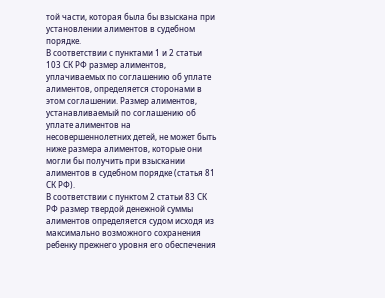той части, которая была бы взыскана при установлении алиментов в судебном порядке.
В соответствии с пунктами 1 и 2 статьи 103 СК РФ размер алиментов, уплачиваемых по соглашению об уплате алиментов, определяется сторонами в этом соглашении. Размер алиментов, устанавливаемый по соглашению об уплате алиментов на несовершеннолетних детей, не может быть ниже размера алиментов, которые они могли бы получить при взыскании алиментов в судебном порядке (статья 81 СК РФ).
В соответствии с пунктом 2 статьи 83 СК РФ размер твердой денежной суммы алиментов определяется судом исходя из максимально возможного сохранения ребенку прежнего уровня его обеспечения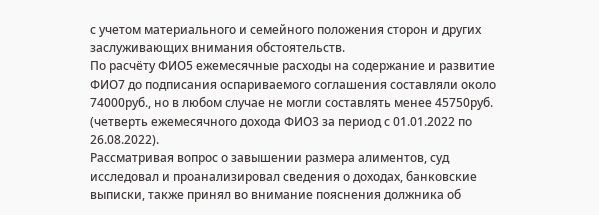с учетом материального и семейного положения сторон и других заслуживающих внимания обстоятельств.
По расчёту ФИО5 ежемесячные расходы на содержание и развитие ФИО7 до подписания оспариваемого соглашения составляли около 74000руб., но в любом случае не могли составлять менее 45750руб. (четверть ежемесячного дохода ФИО3 за период с 01.01.2022 по 26.08.2022).
Рассматривая вопрос о завышении размера алиментов, суд исследовал и проанализировал сведения о доходах, банковские выписки, также принял во внимание пояснения должника об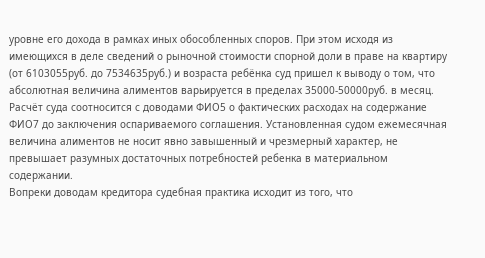уровне его дохода в рамках иных обособленных споров. При этом исходя из имеющихся в деле сведений о рыночной стоимости спорной доли в праве на квартиру (от 6103055руб. до 7534635руб.) и возраста ребёнка суд пришел к выводу о том, что абсолютная величина алиментов варьируется в пределах 35000-50000руб. в месяц.
Расчёт суда соотносится с доводами ФИО5 о фактических расходах на содержание ФИО7 до заключения оспариваемого соглашения. Установленная судом ежемесячная величина алиментов не носит явно завышенный и чрезмерный характер, не превышает разумных достаточных потребностей ребенка в материальном содержании.
Вопреки доводам кредитора судебная практика исходит из того, что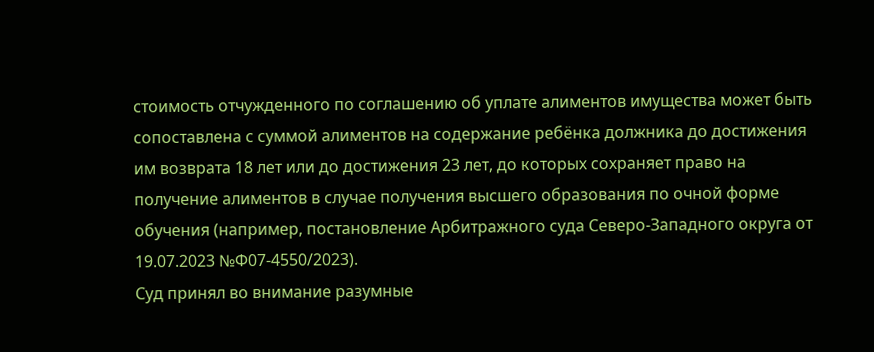стоимость отчужденного по соглашению об уплате алиментов имущества может быть сопоставлена с суммой алиментов на содержание ребёнка должника до достижения им возврата 18 лет или до достижения 23 лет, до которых сохраняет право на получение алиментов в случае получения высшего образования по очной форме обучения (например, постановление Арбитражного суда Северо-Западного округа от 19.07.2023 №Ф07-4550/2023).
Суд принял во внимание разумные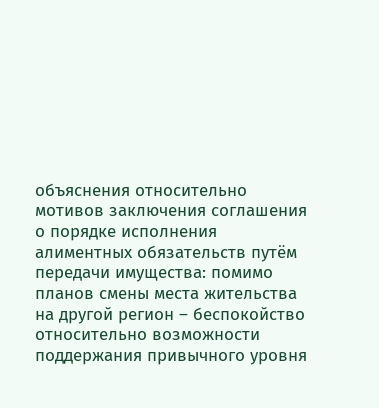объяснения относительно мотивов заключения соглашения о порядке исполнения алиментных обязательств путём передачи имущества: помимо планов смены места жительства на другой регион – беспокойство относительно возможности поддержания привычного уровня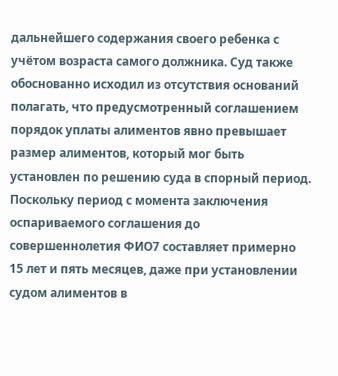дальнейшего содержания своего ребенка с учётом возраста самого должника. Суд также обоснованно исходил из отсутствия оснований полагать, что предусмотренный соглашением порядок уплаты алиментов явно превышает размер алиментов, который мог быть установлен по решению суда в спорный период.
Поскольку период с момента заключения оспариваемого соглашения до совершеннолетия ФИО7 составляет примерно 15 лет и пять месяцев, даже при установлении судом алиментов в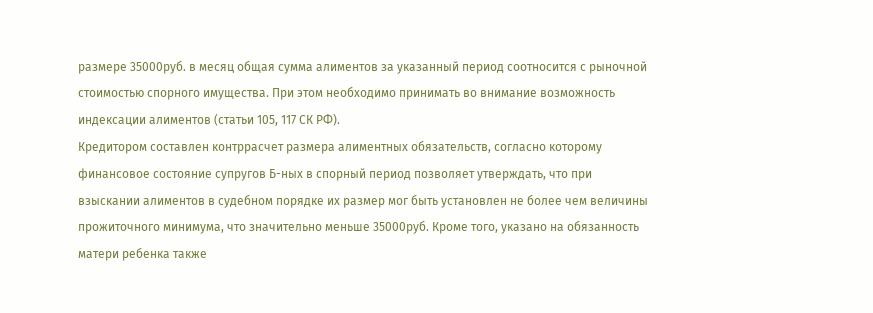размере 35000руб. в месяц общая сумма алиментов за указанный период соотносится с рыночной стоимостью спорного имущества. При этом необходимо принимать во внимание возможность индексации алиментов (статьи 105, 117 СК РФ).
Кредитором составлен контррасчет размера алиментных обязательств, согласно которому финансовое состояние супругов Б-ных в спорный период позволяет утверждать, что при взыскании алиментов в судебном порядке их размер мог быть установлен не более чем величины прожиточного минимума, что значительно меньше 35000руб. Кроме того, указано на обязанность матери ребенка также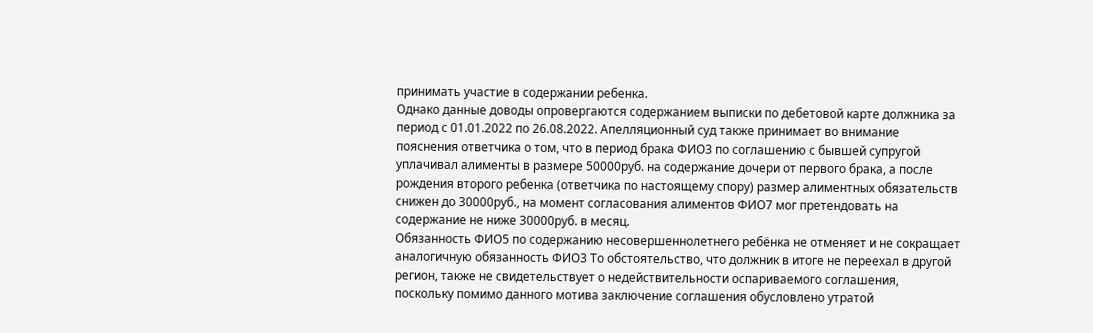принимать участие в содержании ребенка.
Однако данные доводы опровергаются содержанием выписки по дебетовой карте должника за период с 01.01.2022 по 26.08.2022. Апелляционный суд также принимает во внимание пояснения ответчика о том, что в период брака ФИО3 по соглашению с бывшей супругой уплачивал алименты в размере 50000руб. на содержание дочери от первого брака, а после рождения второго ребенка (ответчика по настоящему спору) размер алиментных обязательств снижен до 30000руб., на момент согласования алиментов ФИО7 мог претендовать на содержание не ниже 30000руб. в месяц.
Обязанность ФИО5 по содержанию несовершеннолетнего ребёнка не отменяет и не сокращает аналогичную обязанность ФИО3 То обстоятельство, что должник в итоге не переехал в другой регион, также не свидетельствует о недействительности оспариваемого соглашения, поскольку помимо данного мотива заключение соглашения обусловлено утратой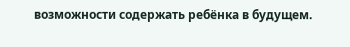возможности содержать ребёнка в будущем.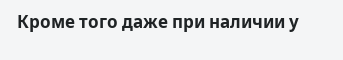Кроме того даже при наличии у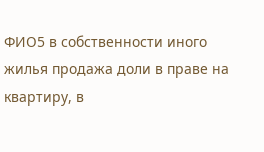ФИО5 в собственности иного жилья продажа доли в праве на квартиру, в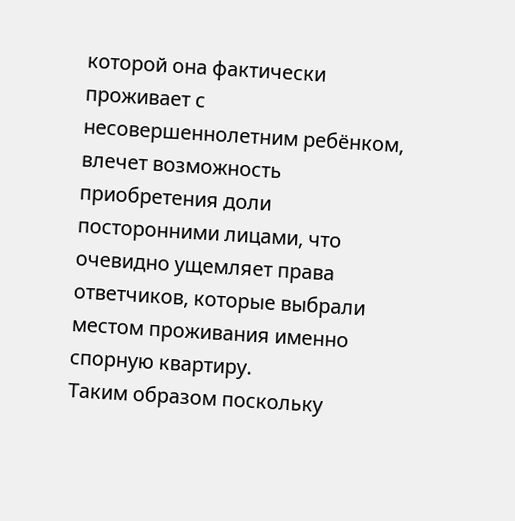которой она фактически проживает с несовершеннолетним ребёнком, влечет возможность приобретения доли посторонними лицами, что очевидно ущемляет права ответчиков, которые выбрали местом проживания именно спорную квартиру.
Таким образом поскольку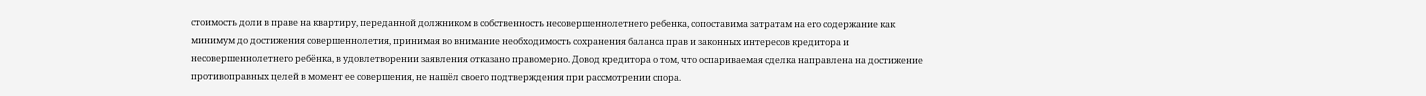стоимость доли в праве на квартиру, переданной должником в собственность несовершеннолетнего ребенка, сопоставима затратам на его содержание как минимум до достижения совершеннолетия, принимая во внимание необходимость сохранения баланса прав и законных интересов кредитора и несовершеннолетнего ребёнка, в удовлетворении заявления отказано правомерно. Довод кредитора о том, что оспариваемая сделка направлена на достижение противоправных целей в момент ее совершения, не нашёл своего подтверждения при рассмотрении спора.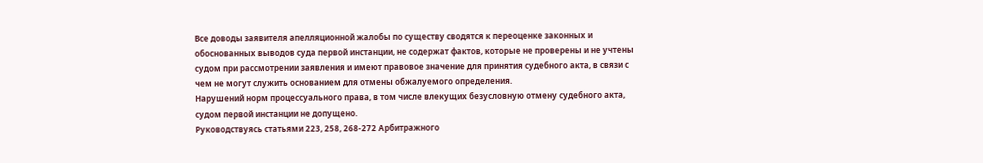Все доводы заявителя апелляционной жалобы по существу сводятся к переоценке законных и обоснованных выводов суда первой инстанции, не содержат фактов, которые не проверены и не учтены судом при рассмотрении заявления и имеют правовое значение для принятия судебного акта, в связи с чем не могут служить основанием для отмены обжалуемого определения.
Нарушений норм процессуального права, в том числе влекущих безусловную отмену судебного акта, судом первой инстанции не допущено.
Руководствуясь статьями 223, 258, 268-272 Арбитражного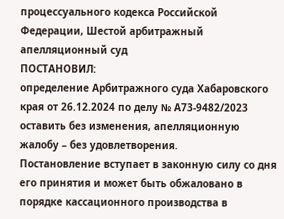процессуального кодекса Российской Федерации, Шестой арбитражный апелляционный суд
ПОСТАНОВИЛ:
определение Арбитражного суда Хабаровского края от 26.12.2024 по делу № А73-9482/2023 оставить без изменения, апелляционную жалобу – без удовлетворения.
Постановление вступает в законную силу со дня его принятия и может быть обжаловано в порядке кассационного производства в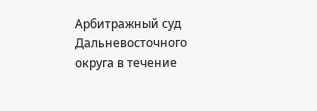Арбитражный суд Дальневосточного округа в течение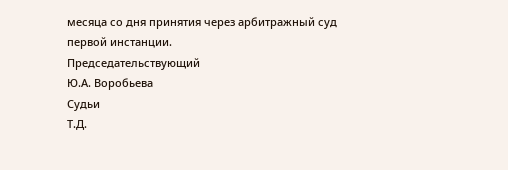месяца со дня принятия через арбитражный суд первой инстанции.
Председательствующий
Ю.А. Воробьева
Судьи
Т.Д.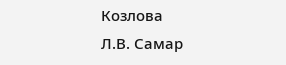Козлова
Л.В. Самар